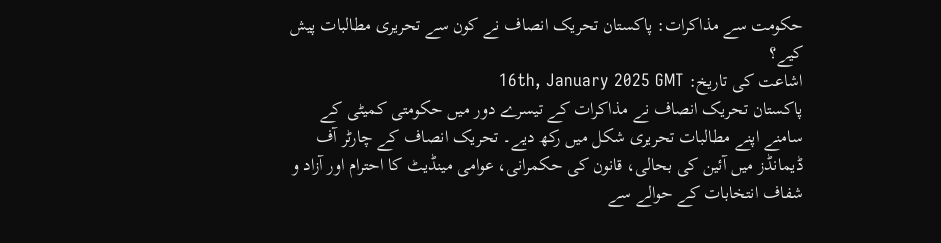حکومت سے مذاکرات: پاکستان تحریک انصاف نے کون سے تحریری مطالبات پیش کیے؟
اشاعت کی تاریخ: 16th, January 2025 GMT
پاکستان تحریک انصاف نے مذاکرات کے تیسرے دور میں حکومتی کمیٹی کے سامنے اپنے مطالبات تحریری شکل میں رکھ دیے۔ تحریک انصاف کے چارٹر آف ڈیمانڈز میں آئین کی بحالی، قانون کی حکمرانی، عوامی مینڈیٹ کا احترام اور آزاد و شفاف انتخابات کے حوالے سے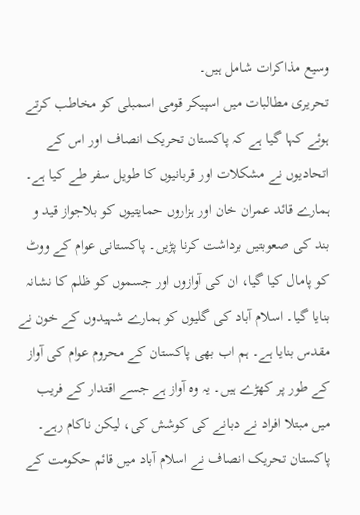وسیع مذاکرات شامل ہیں۔
تحریری مطالبات میں اسپیکر قومی اسمبلی کو مخاطب کرتے ہوئے کہا گیا ہے کہ پاکستان تحریک انصاف اور اس کے اتحادیوں نے مشکلات اور قربانیوں کا طویل سفر طے کیا ہے۔ ہمارے قائد عمران خان اور ہزاروں حمایتیوں کو بلاجواز قید و بند کی صعوبتیں برداشت کرنا پڑیں۔ پاکستانی عوام کے ووٹ کو پامال کیا گیا، ان کی آوازوں اور جسموں کو ظلم کا نشانہ بنایا گیا۔ اسلام آباد کی گلیوں کو ہمارے شہیدوں کے خون نے مقدس بنایا ہے۔ ہم اب بھی پاکستان کے محروم عوام کی آواز کے طور پر کھڑے ہیں۔ یہ وہ آواز ہے جسے اقتدار کے فریب میں مبتلا افراد نے دبانے کی کوشش کی، لیکن ناکام رہے۔
پاکستان تحریک انصاف نے اسلام آباد میں قائم حکومت کے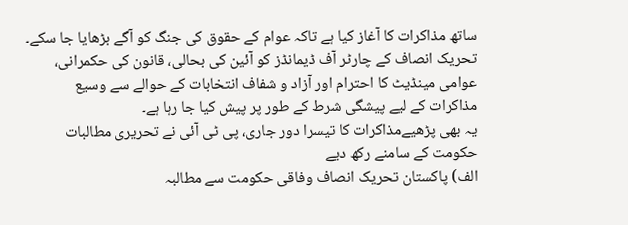ساتھ مذاکرات کا آغاز کیا ہے تاکہ عوام کے حقوق کی جنگ کو آگے بڑھایا جا سکے۔ تحریک انصاف کے چارٹر آف ڈیمانڈز کو آئین کی بحالی، قانون کی حکمرانی، عوامی مینڈیٹ کا احترام اور آزاد و شفاف انتخابات کے حوالے سے وسیع مذاکرات کے لیے پیشگی شرط کے طور پر پیش کیا جا رہا ہے۔
یہ بھی پڑھیےمذاکرات کا تیسرا دور جاری، پی ٹی آئی نے تحریری مطالبات حکومت کے سامنے رکھ دیے
الف) پاکستان تحریک انصاف وفاقی حکومت سے مطالبہ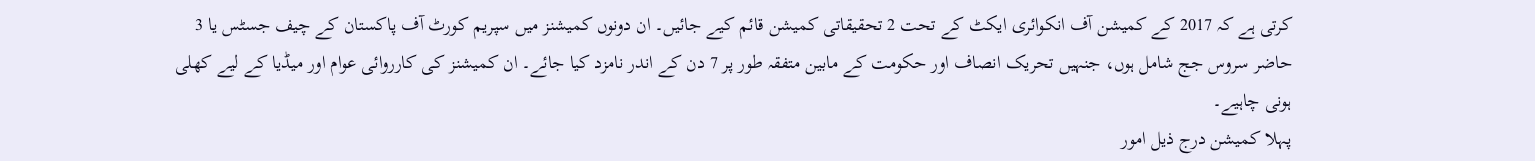کرتی ہے کہ 2017 کے کمیشن آف انکوائری ایکٹ کے تحت 2 تحقیقاتی کمیشن قائم کیے جائیں۔ ان دونوں کمیشنز میں سپریم کورٹ آف پاکستان کے چیف جسٹس یا 3 حاضر سروس جج شامل ہوں، جنہیں تحریک انصاف اور حکومت کے مابین متفقہ طور پر 7 دن کے اندر نامزد کیا جائے۔ ان کمیشنز کی کارروائی عوام اور میڈیا کے لیے کھلی ہونی چاہیے۔
پہلا کمیشن درج ذیل امور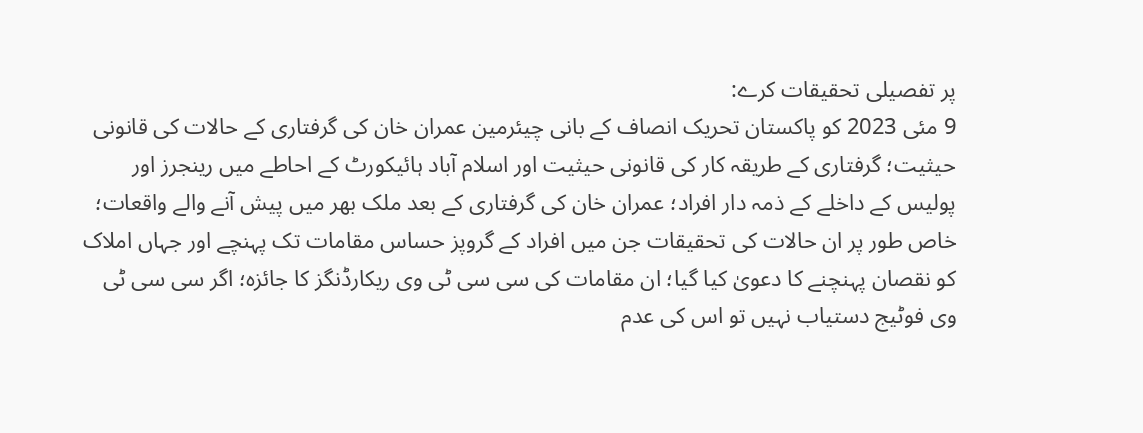پر تفصیلی تحقیقات کرے:
9 مئی 2023 کو پاکستان تحریک انصاف کے بانی چیئرمین عمران خان کی گرفتاری کے حالات کی قانونی حیثیت؛ گرفتاری کے طریقہ کار کی قانونی حیثیت اور اسلام آباد ہائیکورٹ کے احاطے میں رینجرز اور پولیس کے داخلے کے ذمہ دار افراد؛ عمران خان کی گرفتاری کے بعد ملک بھر میں پیش آنے والے واقعات؛ خاص طور پر ان حالات کی تحقیقات جن میں افراد کے گروپز حساس مقامات تک پہنچے اور جہاں املاک کو نقصان پہنچنے کا دعویٰ کیا گیا؛ ان مقامات کی سی سی ٹی وی ریکارڈنگز کا جائزہ؛ اگر سی سی ٹی وی فوٹیج دستیاب نہیں تو اس کی عدم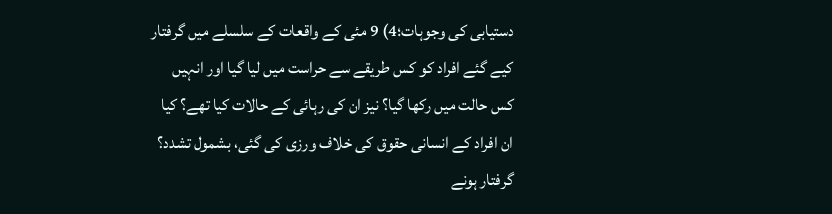دستیابی کی وجوہات؛4) 9 مئی کے واقعات کے سلسلے میں گرفتار کیے گئے افراد کو کس طریقے سے حراست میں لیا گیا اور انہیں کس حالت میں رکھا گیا؟ نیز ان کی رہائی کے حالات کیا تھے؟ کیا ان افراد کے انسانی حقوق کی خلاف ورزی کی گئی، بشمول تشدد؟ گرفتار ہونے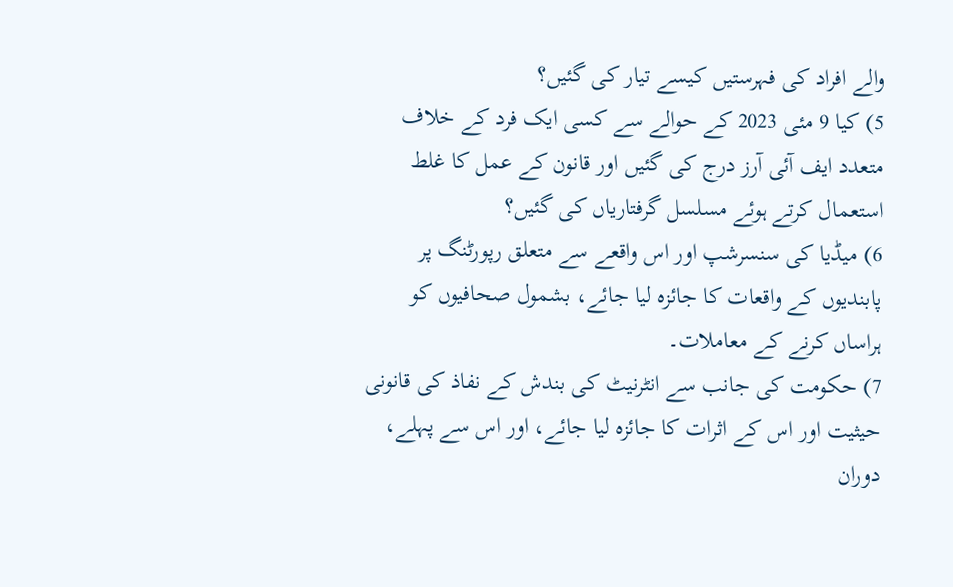والے افراد کی فہرستیں کیسے تیار کی گئیں؟
5) کیا 9 مئی 2023 کے حوالے سے کسی ایک فرد کے خلاف متعدد ایف آئی آرز درج کی گئیں اور قانون کے عمل کا غلط استعمال کرتے ہوئے مسلسل گرفتاریاں کی گئیں؟
6) میڈیا کی سنسرشپ اور اس واقعے سے متعلق رپورٹنگ پر پابندیوں کے واقعات کا جائزہ لیا جائے، بشمول صحافیوں کو ہراساں کرنے کے معاملات۔
7) حکومت کی جانب سے انٹرنیٹ کی بندش کے نفاذ کی قانونی حیثیت اور اس کے اثرات کا جائزہ لیا جائے، اور اس سے پہلے، دوران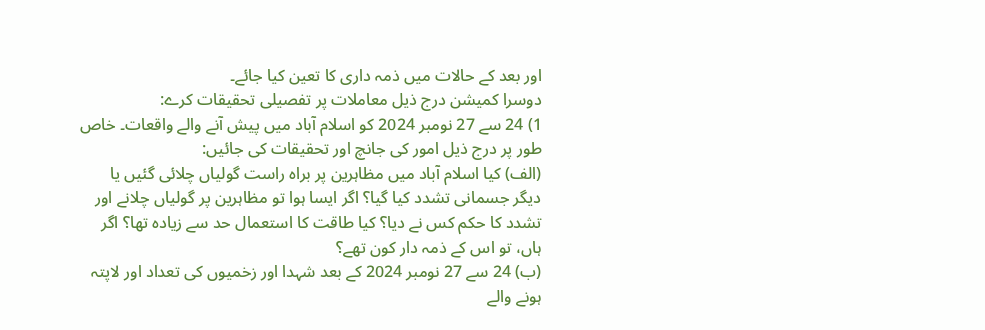اور بعد کے حالات میں ذمہ داری کا تعین کیا جائے۔
دوسرا کمیشن درج ذیل معاملات پر تفصیلی تحقیقات کرے:
1) 24 سے 27 نومبر 2024 کو اسلام آباد میں پیش آنے والے واقعات۔ خاص طور پر درج ذیل امور کی جانچ اور تحقیقات کی جائیں:
(الف) کیا اسلام آباد میں مظاہرین پر براہ راست گولیاں چلائی گئیں یا دیگر جسمانی تشدد کیا گیا؟ اگر ایسا ہوا تو مظاہرین پر گولیاں چلانے اور تشدد کا حکم کس نے دیا؟ کیا طاقت کا استعمال حد سے زیادہ تھا؟ اگر ہاں، تو اس کے ذمہ دار کون تھے؟
(ب) 24 سے 27 نومبر 2024 کے بعد شہدا اور زخمیوں کی تعداد اور لاپتہ ہونے والے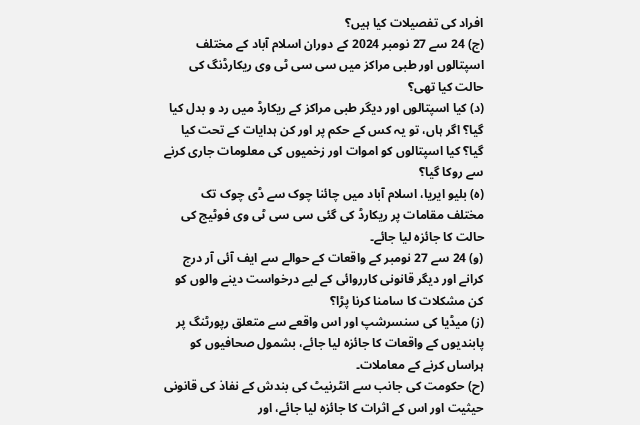افراد کی تفصیلات کیا ہیں؟
(ج) 24 سے 27 نومبر 2024 کے دوران اسلام آباد کے مختلف اسپتالوں اور طبی مراکز میں سی سی ٹی وی ریکارڈنگ کی حالت کیا تھی؟
(د) کیا اسپتالوں اور دیگر طبی مراکز کے ریکارڈ میں رد و بدل کیا گیا؟ اگر ہاں، تو یہ کس کے حکم پر اور کن ہدایات کے تحت کیا گیا؟ کیا اسپتالوں کو اموات اور زخمیوں کی معلومات جاری کرنے سے روکا گیا؟
(ہ) بلیو ایریا، اسلام آباد میں چائنا چوک سے ڈی چوک تک مختلف مقامات پر ریکارڈ کی گئی سی سی ٹی وی فوٹیج کی حالت کا جائزہ لیا جائے۔
(و) 24 سے 27 نومبر کے واقعات کے حوالے سے ایف آئی آر درج کرانے اور دیگر قانونی کارروائی کے لیے درخواست دینے والوں کو کن مشکلات کا سامنا کرنا پڑا؟
(ز) میڈیا کی سنسرشپ اور اس واقعے سے متعلق رپورٹنگ پر پابندیوں کے واقعات کا جائزہ لیا جائے، بشمول صحافیوں کو ہراساں کرنے کے معاملات۔
(ح) حکومت کی جانب سے انٹرنیٹ کی بندش کے نفاذ کی قانونی حیثیت اور اس کے اثرات کا جائزہ لیا جائے، اور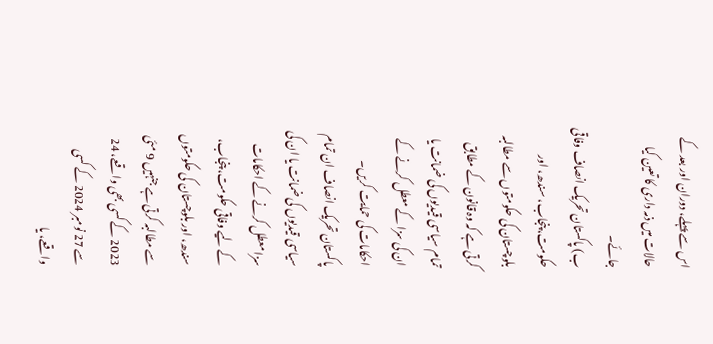اس سے پہلے، دوران اور بعد کے حالات میں ذمہ داری کا تعین کیا جائے۔
ب) پاکستان تحریک انصاف وفاقی حکومت، پنجاب، سندھ، اور بلوچستان کی حکومتوں سے مطالبہ کرتی ہے کہ وہ قانون کے مطابق تمام سیاسی قیدیوں کی ضمانت یا ان کی سزا کے معطل کرنے کے احکامات کی حمایت کریں۔
پاکستان تحریک انصاف ان تمام سیاسی قیدیوں کی ضمانت یا ان کی سزا معطل کرنے کے احکامات کے لیے وفاقی حکومت، پنجاب، سندھ، اور بلوچستان کی حکومتوں سے مطالبہ کرتی ہے جنہیں 9 مئی 2023 کے کسی بھی واقعے، 24 سے 27 نومبر 2024 کے کسی واقعے، یا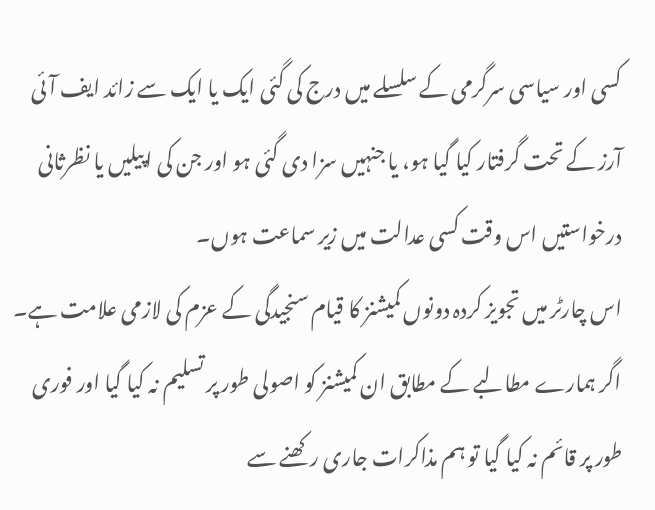کسی اور سیاسی سرگرمی کے سلسلے میں درج کی گئی ایک یا ایک سے زائد ایف آئی آرز کے تحت گرفتار کیا گیا ہو، یا جنہیں سزا دی گئی ہو اور جن کی اپیلیں یا نظرثانی درخواستیں اس وقت کسی عدالت میں زیر سماعت ہوں۔
اس چارٹر میں تجویز کردہ دونوں کمیشنز کا قیام سنجیدگی کے عزم کی لازمی علامت ہے۔ اگر ہمارے مطالبے کے مطابق ان کمیشنز کو اصولی طور پر تسلیم نہ کیا گیا اور فوری طور پر قائم نہ کیا گیا تو ہم مذاکرات جاری رکھنے سے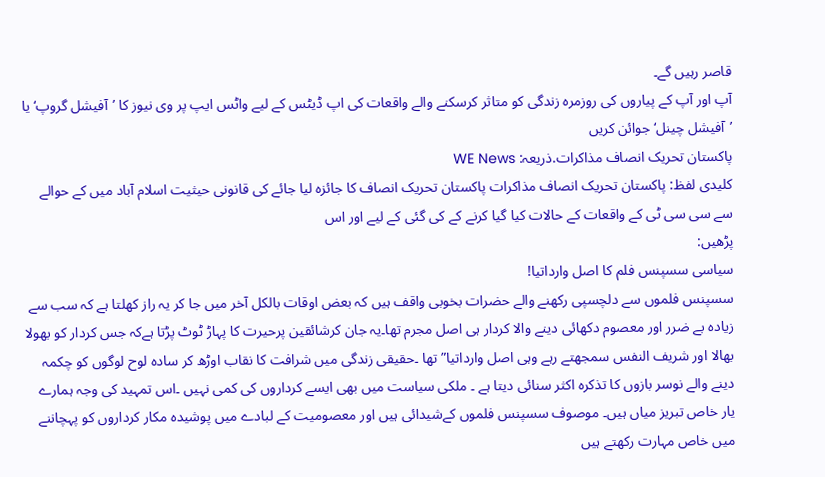قاصر رہیں گے۔
آپ اور آپ کے پیاروں کی روزمرہ زندگی کو متاثر کرسکنے والے واقعات کی اپ ڈیٹس کے لیے واٹس ایپ پر وی نیوز کا ’آفیشل گروپ‘ یا ’آفیشل چینل‘ جوائن کریں
پاکستان تحریک انصاف مذاکرات.ذریعہ: WE News
کلیدی لفظ: پاکستان تحریک انصاف مذاکرات پاکستان تحریک انصاف کا جائزہ لیا جائے کی قانونی حیثیت اسلام آباد میں کے حوالے سے سی سی ٹی کے واقعات کے حالات کیا گیا کرنے کے کی گئی کے لیے اور اس
پڑھیں:
سیاسی سسپنس فلم کا اصل وارداتیا!
سسپنس فلموں سے دلچسپی رکھنے والے حضرات بخوبی واقف ہیں کہ بعض اوقات بالکل آخر میں جا کر یہ راز کھلتا ہے کہ سب سے زیادہ بے ضرر اور معصوم دکھائی دینے والا کردار ہی اصل مجرم تھا۔یہ جان کرشائقین پرحیرت کا پہاڑ ٹوٹ پڑتا ہےکہ جس کردار کو بھولا بھالا اور شریف النفس سمجھتے رہے وہی اصل وارداتیا” تھا ۔حقیقی زندگی میں شرافت کا نقاب اوڑھ کر سادہ لوح لوگوں کو چکمہ دینے والے نوسر بازوں کا تذکرہ اکثر سنائی دیتا ہے ۔ ملکی سیاست میں بھی ایسے کرداروں کی کمی نہیں ۔اس تمہید کی وجہ ہمارے یار خاص تبریز میاں ہیں۔ موصوف سسپنس فلموں کےشیدائی ہیں اور معصومیت کے لبادے میں پوشیدہ مکار کرداروں کو پہچاننے میں خاص مہارت رکھتے ہیں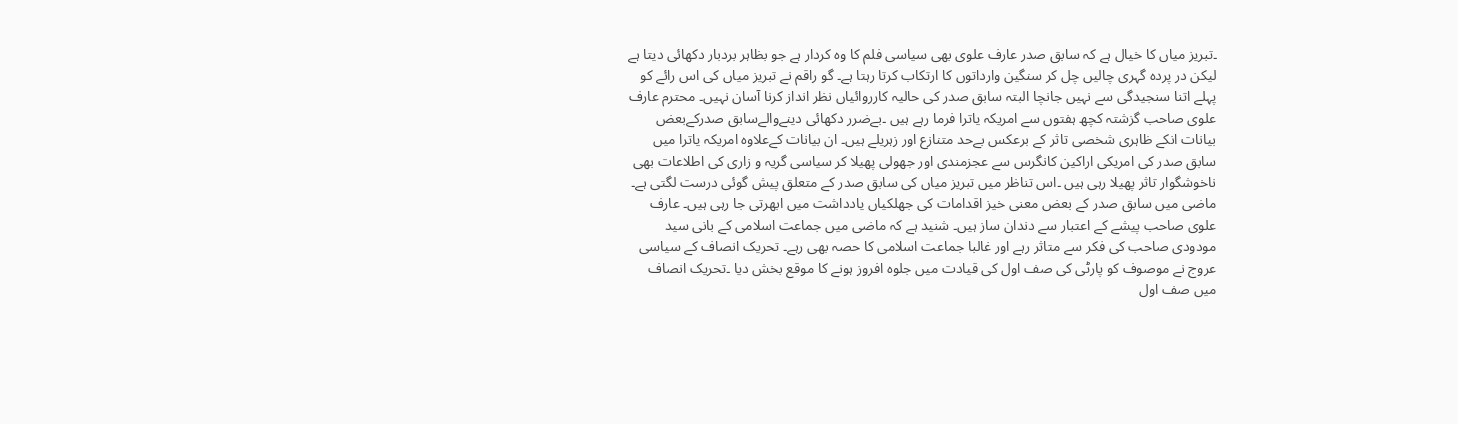۔تبریز میاں کا خیال ہے کہ سابق صدر عارف علوی بھی سیاسی فلم کا وہ کردار ہے جو بظاہر بردبار دکھائی دیتا ہے لیکن در پردہ گہری چالیں چل کر سنگین وارداتوں کا ارتکاب کرتا رہتا ہے۔ گو راقم نے تبریز میاں کی اس رائے کو پہلے اتنا سنجیدگی سے نہیں جانچا البتہ سابق صدر کی حالیہ کارروائیاں نظر انداز کرنا آسان نہیں۔ محترم عارف علوی صاحب گزشتہ کچھ ہفتوں سے امریکہ یاترا فرما رہے ہیں ۔بےضرر دکھائی دینےوالےسابق صدرکےبعض بیانات انکے ظاہری شخصی تاثر کے برعکس بےحد متنازع اور زہریلے ہیں۔ ان بیانات کےعلاوہ امریکہ یاترا میں سابق صدر کی امریکی اراکین کانگرس سے عجزمندی اور جھولی پھیلا کر سیاسی گریہ و زاری کی اطلاعات بھی ناخوشگوار تاثر پھیلا رہی ہیں ۔اس تناظر میں تبریز میاں کی سابق صدر کے متعلق پیش گوئی درست لگتی ہے۔ ماضی میں سابق صدر کے بعض معنی خیز اقدامات کی جھلکیاں یادداشت میں ابھرتی جا رہی ہیں۔ عارف علوی صاحب پیشے کے اعتبار سے دندان ساز ہیں۔ شنید ہے کہ ماضی میں جماعت اسلامی کے بانی سید مودودی صاحب کی فکر سے متاثر رہے اور غالبا جماعت اسلامی کا حصہ بھی رہے۔ تحریک انصاف کے سیاسی عروج نے موصوف کو پارٹی کی صف اول کی قیادت میں جلوہ افروز ہونے کا موقع بخش دیا ۔تحریک انصاف میں صف اول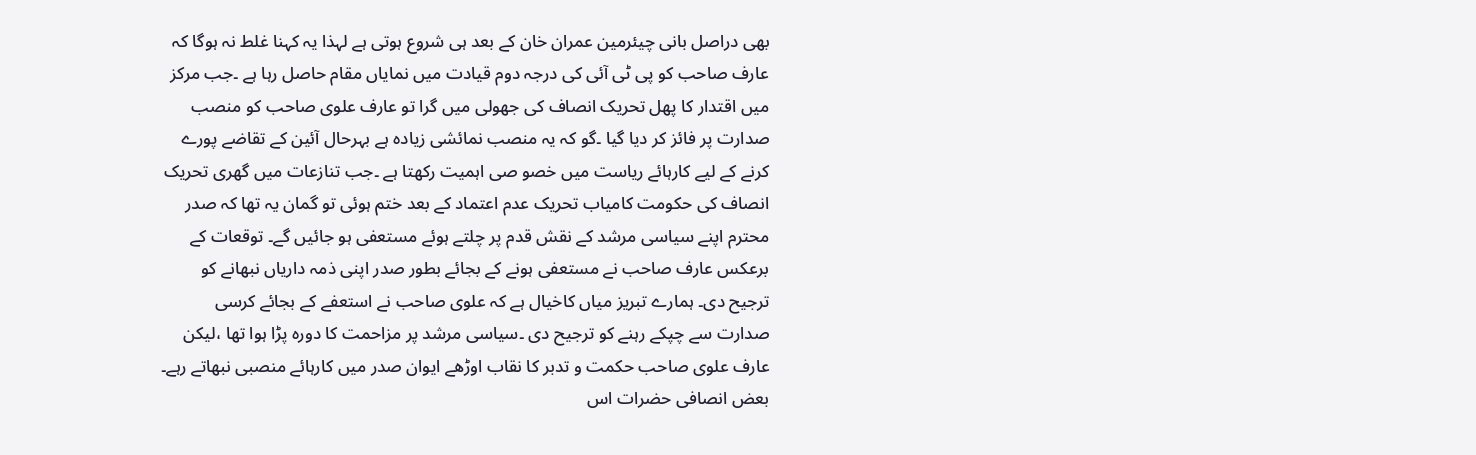بھی دراصل بانی چیئرمین عمران خان کے بعد ہی شروع ہوتی ہے لہذا یہ کہنا غلط نہ ہوگا کہ عارف صاحب کو پی ٹی آئی کی درجہ دوم قیادت میں نمایاں مقام حاصل رہا ہے ۔جب مرکز میں اقتدار کا پھل تحریک انصاف کی جھولی میں گرا تو عارف علوی صاحب کو منصب صدارت پر فائز کر دیا گیا ۔گو کہ یہ منصب نمائشی زیادہ ہے بہرحال آئین کے تقاضے پورے کرنے کے لیے کارہائے ریاست میں خصو صی اہمیت رکھتا ہے ۔جب تنازعات میں گھری تحریک انصاف کی حکومت کامیاب تحریک عدم اعتماد کے بعد ختم ہوئی تو گمان یہ تھا کہ صدر محترم اپنے سیاسی مرشد کے نقش قدم پر چلتے ہوئے مستعفی ہو جائیں گے۔ توقعات کے برعکس عارف صاحب نے مستعفی ہونے کے بجائے بطور صدر اپنی ذمہ داریاں نبھانے کو ترجیح دی۔ ہمارے تبریز میاں کاخیال ہے کہ علوی صاحب نے استعفے کے بجائے کرسی صدارت سے چپکے رہنے کو ترجیح دی ۔سیاسی مرشد پر مزاحمت کا دورہ پڑا ہوا تھا ،لیکن عارف علوی صاحب حکمت و تدبر کا نقاب اوڑھے ایوان صدر میں کارہائے منصبی نبھاتے رہے۔ بعض انصافی حضرات اس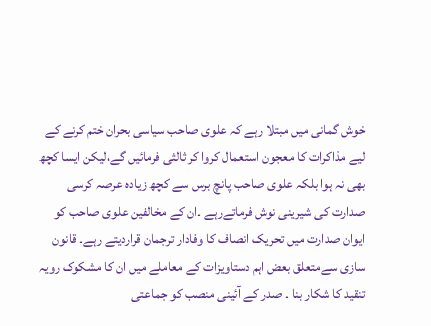خوش گمانی میں مبتلا رہے کہ علوی صاحب سیاسی بحران ختم کرنے کے لیے مذاکرات کا معجون استعمال کروا کر ثالثی فرمائیں گے،لیکن ایسا کچھ بھی نہ ہوا بلکہ علوی صاحب پانچ برس سے کچھ زیادہ عرصہ کرسی صدارت کی شیرینی نوش فرماتےرہے ۔ان کے مخالفین علوی صاحب کو ایوان صدارت میں تحریک انصاف کا وفادار ترجمان قراردیتے رہے۔ قانون سازی سےمتعلق بعض اہم دستاویزات کے معاملے میں ان کا مشکوک رویہ تنقید کا شکار بنا ۔ صدر کے آئینی منصب کو جماعتی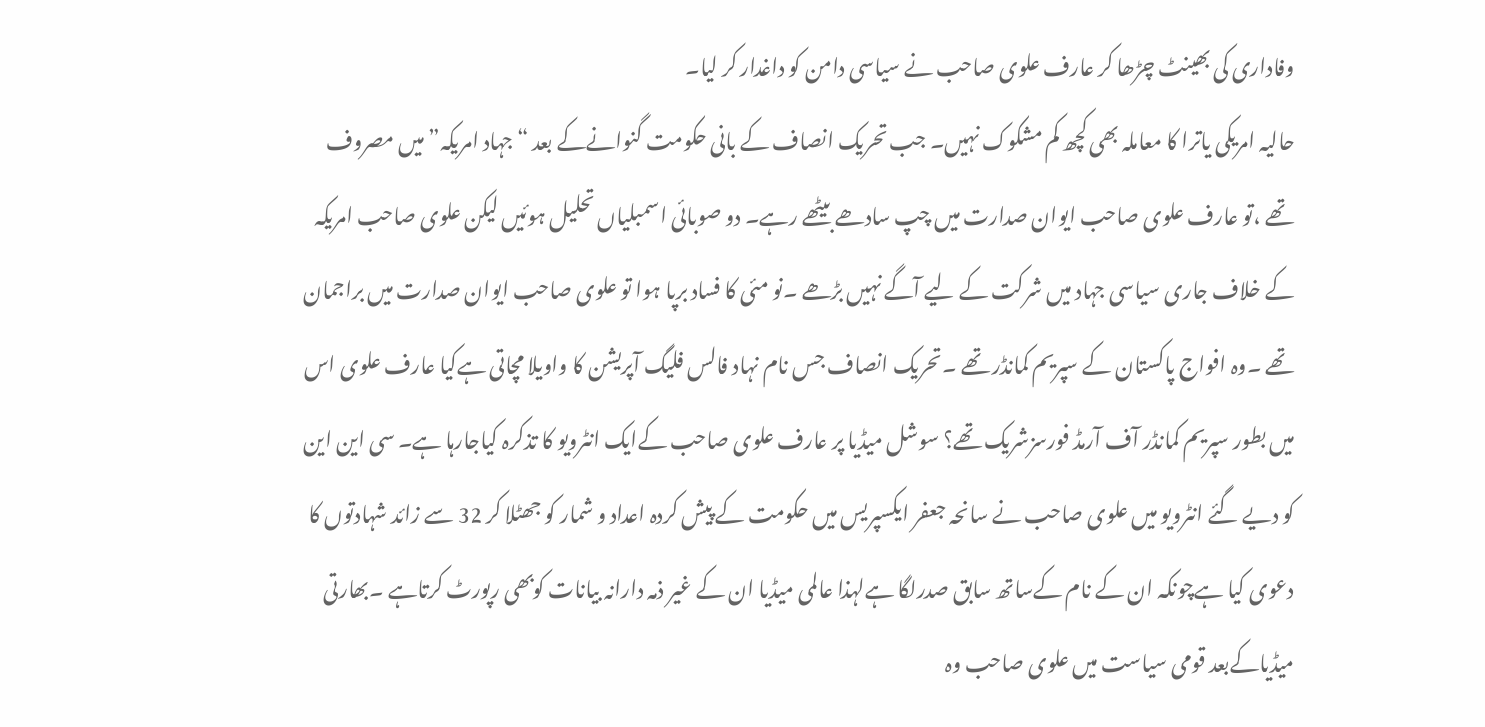وفاداری کی بھینٹ چڑھا کر عارف علوی صاحب نے سیاسی دامن کو داغدار کر لیا۔
حالیہ امریکی یاترا کا معاملہ بھی کچھ کم مشکوک نہیں۔ جب تحریک انصاف کے بانی حکومت گنوانےکے بعد “جہاد امریکہ” میں مصروف تھے ،تو عارف علوی صاحب ایوان صدارت میں چپ سادھے بیٹھے رہے۔ دو صوبائی اسمبلیاں تحلیل ہوئیں لیکن علوی صاحب امریکہ کے خلاف جاری سیاسی جہاد میں شرکت کے لیے آگے نہیں بڑھے ۔نو مئی کا فساد برپا ہوا تو علوی صاحب ایوان صدارت میں براجمان تھے ۔وہ افواج پاکستان کے سپریم کمانڈر تھے ۔تحریک انصاف جس نام نہاد فالس فلیگ آپریشن کا واویلا مچاتی ہےکیا عارف علوی اس میں بطور سپریم کمانڈر آف آرمڈ فورسزشریک تھے؟ سوشل میڈیا پر عارف علوی صاحب کےایک انٹرویو کا تذکرہ کیاجارہا ہے۔ سی این این کو دیے گئے انٹرویو میں علوی صاحب نے سانحہ جعفر ایکسپریس میں حکومت کے پیش کردہ اعداد و شمار کو جھٹلا کر 32 سے زائد شہادتوں کا دعوی کیا ہےچونکہ ان کے نام کےساتھ سابق صدرلگا ہےلہذا عالمی میڈیا ان کے غیر ذمہ دارانہ بیانات کوبھی رپورٹ کرتاہے ۔بھارتی میڈیاکےبعد قومی سیاست میں علوی صاحب وہ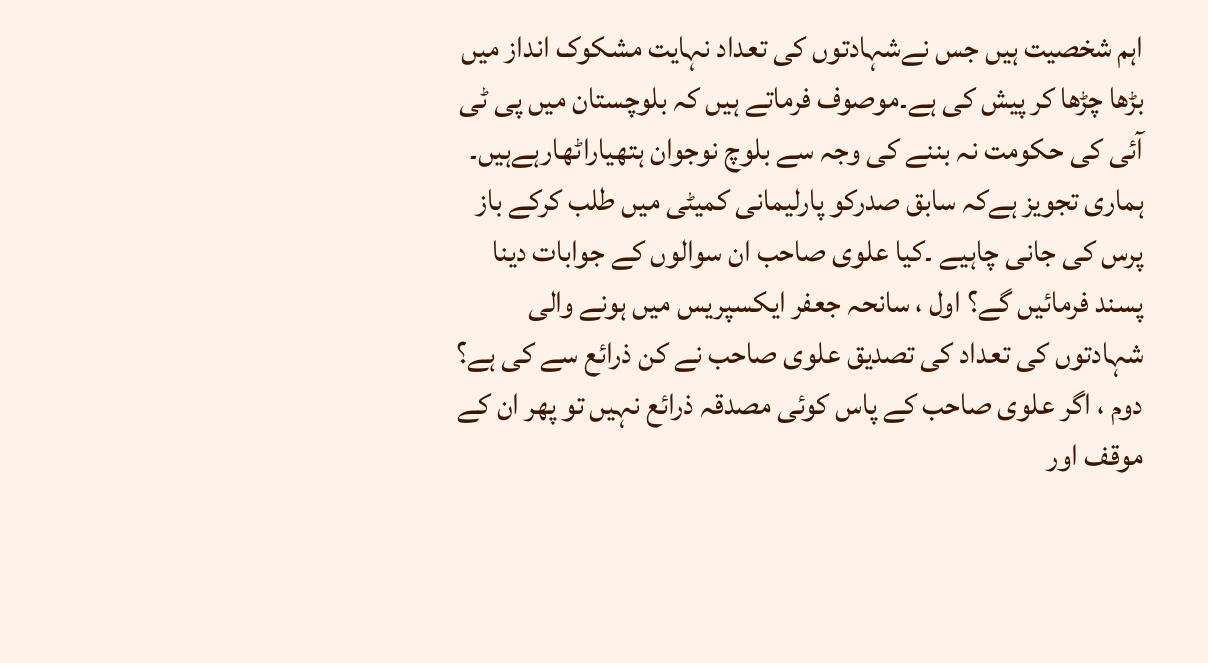اہم شخصیت ہیں جس نےشہادتوں کی تعداد نہایت مشکوک انداز میں بڑھا چڑھا کر پیش کی ہے۔موصوف فرماتے ہیں کہ بلوچستان میں پی ٹی آئی کی حکومت نہ بننے کی وجہ سے بلوچ نوجوان ہتھیاراٹھارہےہیں۔ ہماری تجویز ہےکہ سابق صدرکو پارلیمانی کمیٹی میں طلب کرکے باز پرس کی جانی چاہیے ۔کیا علوی صاحب ان سوالوں کے جوابات دینا پسند فرمائیں گے؟ اول ، سانحہ جعفر ایکسپریس میں ہونے والی شہادتوں کی تعداد کی تصدیق علوی صاحب نے کن ذرائع سے کی ہے؟ دوم ، اگر علوی صاحب کے پاس کوئی مصدقہ ذرائع نہیں تو پھر ان کے موقف اور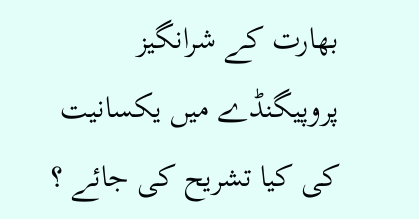بھارت کے شرانگیز پروپیگنڈے میں یکسانیت کی کیا تشریح کی جائے ؟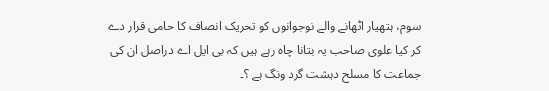سوم، ہتھیار اٹھانے والے نوجوانوں کو تحریک انصاف کا حامی قرار دے کر کیا علوی صاحب یہ بتانا چاہ رہے ہیں کہ بی ایل اے دراصل ان کی جماعت کا مسلح دہشت گرد ونگ ہے ؟۔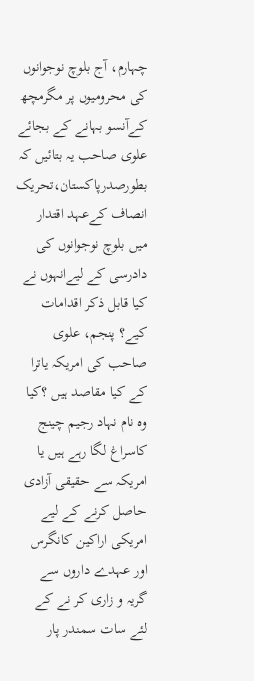چہارم، آج بلوچ نوجوانوں کی محرومیوں پر مگرمچھ کےآنسو بہانے کے بجائے علوی صاحب یہ بتائیں کہ بطورصدرپاکستان،تحریک انصاف کےعہد اقتدار میں بلوچ نوجوانوں کی دادرسی کے لیےانہوں نے کیا قابل ذکر اقدامات کیے؟ پنجم، علوی صاحب کی امریکہ یاترا کے کیا مقاصد ہیں ؟کیا وہ نام نہاد رجیم چینج کاسراغ لگا رہے ہیں یا امریکہ سے حقیقی آزادی حاصل کرنے کے لیے امریکی اراکین کانگرس اور عہدے داروں سے گریہ و زاری کر نے کے لئے سات سمندر پار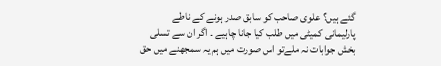گئے ہیں؟ علوی صاحب کو سابق صدر ہونے کے ناطے پارلیمانی کمیٹی میں طلب کیا جانا چاہیے ۔ اگر ان سے تسلی بخش جوابات نہ ملےتو اس صورت میں ہم یہ سمجھنے میں حق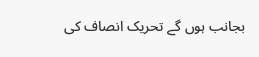بجانب ہوں گے تحریک انصاف کی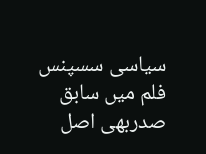سیاسی سسپنس فلم میں سابق صدربھی اصل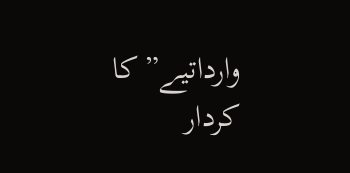وارداتیے” کا کردار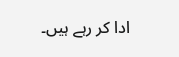ادا کر رہے ہیں۔